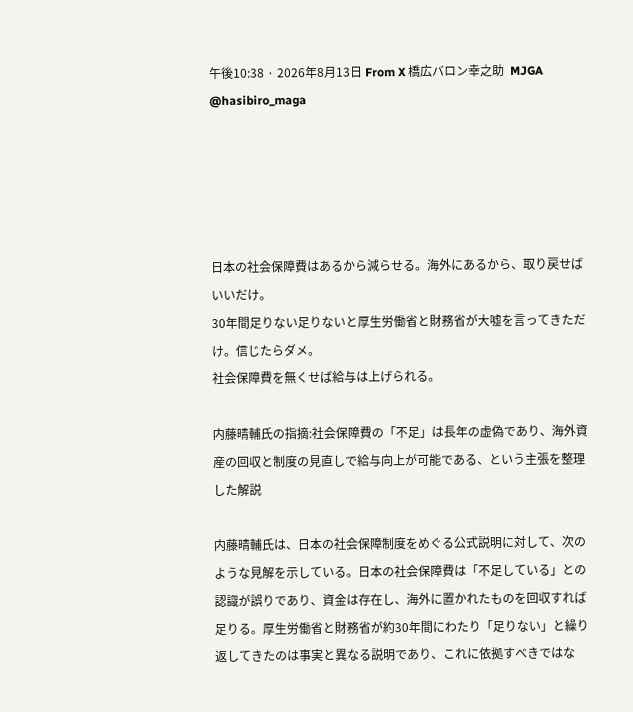午後10:38 · 2026年8月13日 From X 橋広バロン幸之助  MJGA  @hasibiro_maga





日本の社会保障費はあるから減らせる。海外にあるから、取り戻せばいいだけ。
30年間足りない足りないと厚生労働省と財務省が大嘘を言ってきただけ。信じたらダメ。
社会保障費を無くせば給与は上げられる。

内藤晴輔氏の指摘:社会保障費の「不足」は長年の虚偽であり、海外資産の回収と制度の見直しで給与向上が可能である、という主張を整理した解説

内藤晴輔氏は、日本の社会保障制度をめぐる公式説明に対して、次のような見解を示している。日本の社会保障費は「不足している」との認識が誤りであり、資金は存在し、海外に置かれたものを回収すれば足りる。厚生労働省と財務省が約30年間にわたり「足りない」と繰り返してきたのは事実と異なる説明であり、これに依拠すべきではな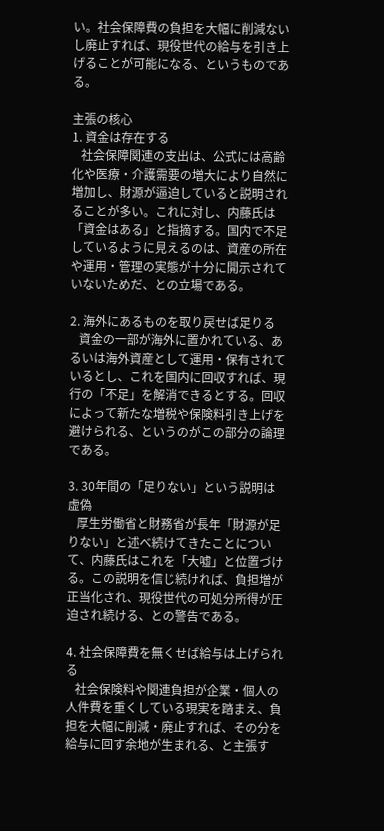い。社会保障費の負担を大幅に削減ないし廃止すれば、現役世代の給与を引き上げることが可能になる、というものである。

主張の核心
1. 資金は存在する
   社会保障関連の支出は、公式には高齢化や医療・介護需要の増大により自然に増加し、財源が逼迫していると説明されることが多い。これに対し、内藤氏は「資金はある」と指摘する。国内で不足しているように見えるのは、資産の所在や運用・管理の実態が十分に開示されていないためだ、との立場である。

2. 海外にあるものを取り戻せば足りる
   資金の一部が海外に置かれている、あるいは海外資産として運用・保有されているとし、これを国内に回収すれば、現行の「不足」を解消できるとする。回収によって新たな増税や保険料引き上げを避けられる、というのがこの部分の論理である。

3. 30年間の「足りない」という説明は虚偽
   厚生労働省と財務省が長年「財源が足りない」と述べ続けてきたことについて、内藤氏はこれを「大嘘」と位置づける。この説明を信じ続ければ、負担増が正当化され、現役世代の可処分所得が圧迫され続ける、との警告である。

4. 社会保障費を無くせば給与は上げられる
   社会保険料や関連負担が企業・個人の人件費を重くしている現実を踏まえ、負担を大幅に削減・廃止すれば、その分を給与に回す余地が生まれる、と主張す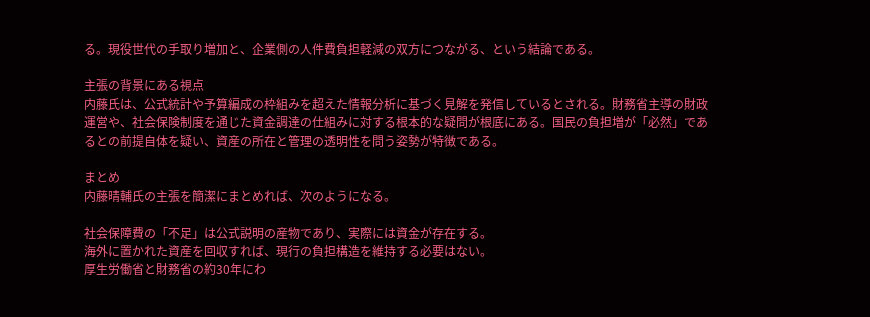る。現役世代の手取り増加と、企業側の人件費負担軽減の双方につながる、という結論である。

主張の背景にある視点
内藤氏は、公式統計や予算編成の枠組みを超えた情報分析に基づく見解を発信しているとされる。財務省主導の財政運営や、社会保険制度を通じた資金調達の仕組みに対する根本的な疑問が根底にある。国民の負担増が「必然」であるとの前提自体を疑い、資産の所在と管理の透明性を問う姿勢が特徴である。

まとめ
内藤晴輔氏の主張を簡潔にまとめれば、次のようになる。

社会保障費の「不足」は公式説明の産物であり、実際には資金が存在する。
海外に置かれた資産を回収すれば、現行の負担構造を維持する必要はない。
厚生労働省と財務省の約30年にわ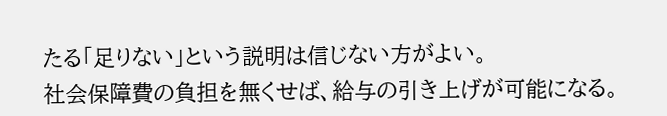たる「足りない」という説明は信じない方がよい。
社会保障費の負担を無くせば、給与の引き上げが可能になる。